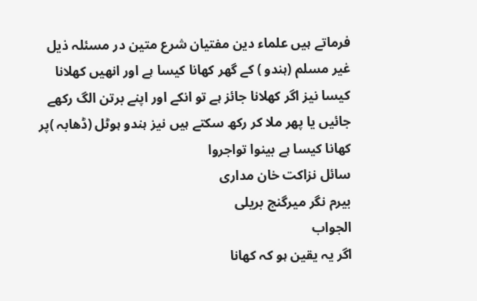فرماتے ہیں علماء دین مفتیان شرع متین در مسئلہ ذیل غیر مسلم (ہندو ) کے گھر کھانا کیسا ہے اور انھیں کھلانا کیسا نیز اگر کھلانا جائز ہے تو انکے اور اپنے برتن الگ رکھے جائیں یا پھر ملا کر رکھ سکتے ہیں نیز ہندو ہوٹل (ڈھابہ )پر کھانا کیسا ہے بینوا تواجروا
سائل نزاکت خان مداری
بیرم نگر میرگنج بریلی
الجواب
اگر یہ یقین ہو کہ کھانا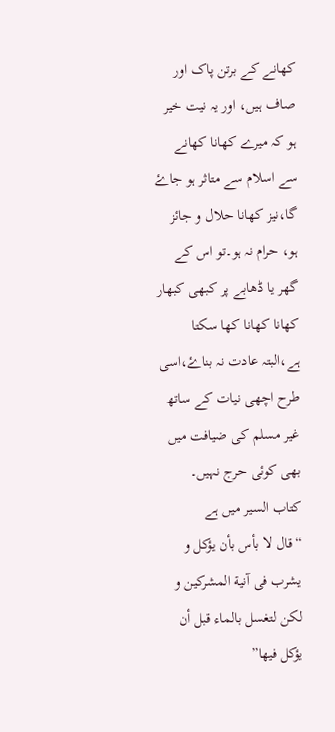کھانے کے برتن پاک اور صاف ہیں، اور یہ نیت خیر ہو کہ میرے کھانا کھانے سے اسلام سے متاثر ہو جاۓ گا،نیز کھانا حلال و جائز ہو، حرام نہ ہو۔تو اس کے گھر یا ڈھابے پر کبھی کبھار کھانا کھانا کھا سکتا ہے،البتہ عادت نہ بناۓ،اسی طرح اچھی نیات کے ساتھ غیر مسلم کی ضیافت میں بھی کوئی حرج نہیں۔
کتاب السیر میں ہے
“قال لا بأس بأن يؤكل و يشرب فى آنية المشركين و لكن لتغسل بالماء قبل أن يؤكل فيها”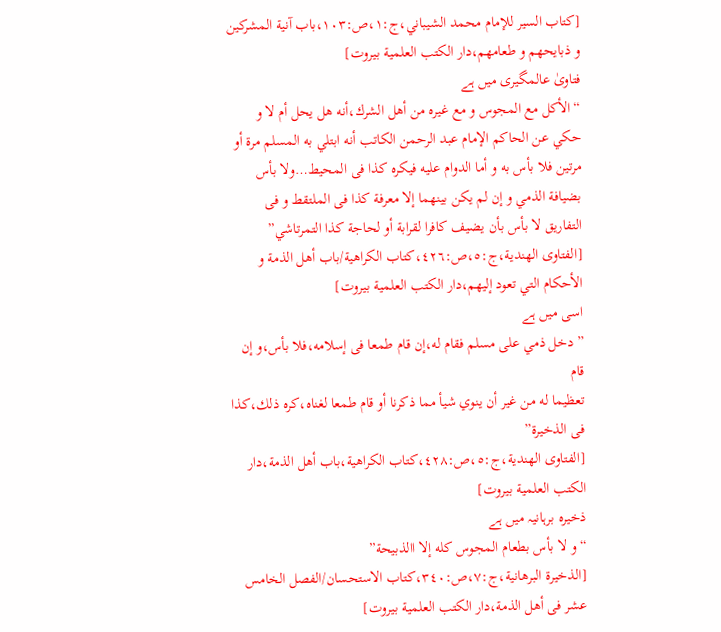[كتاب السير للإمام محمد الشيباني،ج:١،ص:١٠٣،باب آنية المشركين و ذبايحهم و طعامهم،دار الكتب العلمية بيروت]
فتاویٰ عالمگیری میں ہے
“الأكل مع المجوس و مع غيره من أهل الشرك،أنه هل يحل أم لا و حكي عن الحاكم الإمام عبد الرحمن الكاتب أنه ابتلي به المسلم مرة أو مرتين فلا بأس به و أما الدوام عليه فيكره كذا فى المحيط…ولا بأس بضيافة الذمي و إن لم يكن بينهما إلا معرفة كذا فى الملتقط و فى التفاريق لا بأس بأن يضيف كافرا لقرابة أو لحاجة كذا التمرتاشي”
[الفتاوى الهندية،ج:٥،ص:٤٢٦،كتاب الكراهية/باب أهل الذمة و الأحكام التي تعود إليهم،دار الكتب العلمية بيروت]
اسی میں ہے
” دخل ذمي على مسلم فقام له،إن قام طمعا فى إسلامه،فلا بأس،و إن قام
تعظيما له من غير أن ينوي شيأ مما ذكرنا أو قام طمعا لغناه،كره ذلك،كذا فى الذخيرة”
[الفتاوى الهندية،ج:٥،ص:٤٢٨،كتاب الكراهية،باب أهل الذمة،دار الكتب العلمية بيروت]
ذخیرہ برہانیہ میں ہے
“و لا بأس بطعام المجوس كله إلا االذبيحة”
[الذخيرة البرهانية،ج:٧،ص:٣٤٠،كتاب الاستحسان/الفصل الخامس عشر فى أهل الذمة،دار الكتب العلمية بيروت]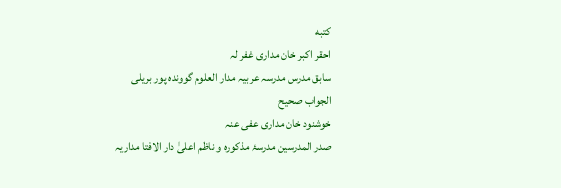كتبه
احقر اکبر خان مداری غفر لہ
سابق مدرس مدرسہ عربیہ مدار العلوم گووندہ پور بریلی
الجواب صحیح
خوشنود خان مداری عفی عنہ
صدر المدرسین مدرسۂ مذکورہ و ناظم اعلیٰ دار الافتا مداریہ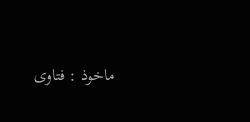ماخوذ : فتاوی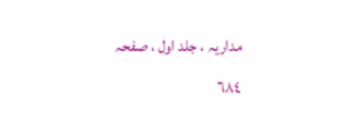مداریہ ، جلد اول ، صفحہ ٦٨٤